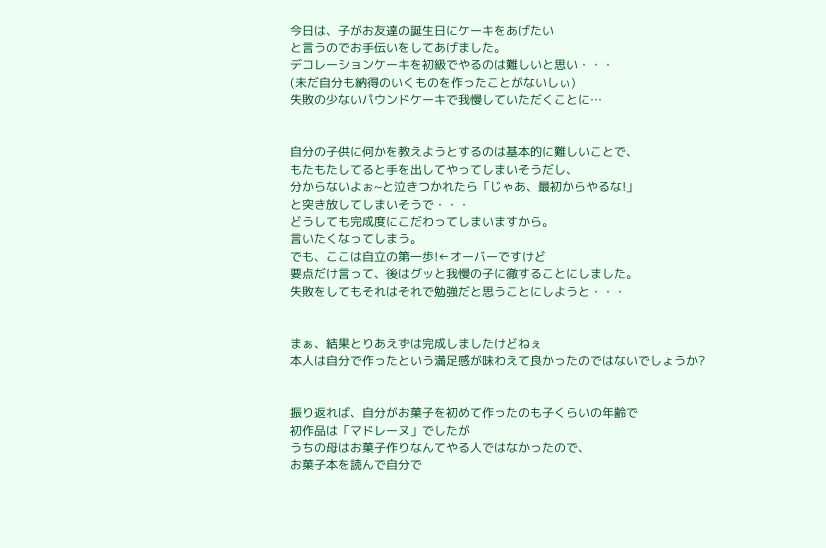今日は、子がお友達の誕生日にケーキをあげたい
と言うのでお手伝いをしてあげました。
デコレーションケーキを初級でやるのは難しいと思い・・・
(未だ自分も納得のいくものを作ったことがないしぃ)
失敗の少ないパウンドケーキで我慢していただくことに…


自分の子供に何かを教えようとするのは基本的に難しいことで、
もたもたしてると手を出してやってしまいそうだし、
分からないよぉ~と泣きつかれたら「じゃあ、最初からやるな!」
と突き放してしまいそうで・・・
どうしても完成度にこだわってしまいますから。
言いたくなってしまう。
でも、ここは自立の第一歩!←オーバーですけど
要点だけ言って、後はグッと我慢の子に徹することにしました。
失敗をしてもそれはそれで勉強だと思うことにしようと・・・


まぁ、結果とりあえずは完成しましたけどねぇ
本人は自分で作ったという満足感が味わえて良かったのではないでしょうか?


振り返れば、自分がお菓子を初めて作ったのも子くらいの年齢で
初作品は「マドレーヌ」でしたが
うちの母はお菓子作りなんてやる人ではなかったので、
お菓子本を読んで自分で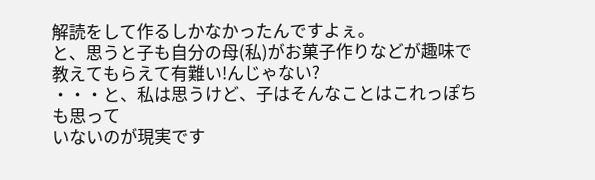解読をして作るしかなかったんですよぇ。
と、思うと子も自分の母(私)がお菓子作りなどが趣味で
教えてもらえて有難い!んじゃない?
・・・と、私は思うけど、子はそんなことはこれっぽちも思って
いないのが現実です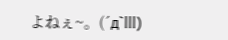よねぇ~。(´д`lll)